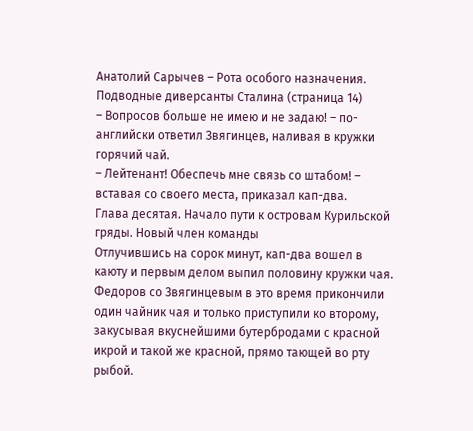Анатолий Сарычев – Рота особого назначения. Подводные диверсанты Сталина (страница 14)
– Вопросов больше не имею и не задаю! – по-английски ответил Звягинцев, наливая в кружки горячий чай.
– Лейтенант! Обеспечь мне связь со штабом! – вставая со своего места, приказал кап-два.
Глава десятая. Начало пути к островам Курильской гряды. Новый член команды
Отлучившись на сорок минут, кап-два вошел в каюту и первым делом выпил половину кружки чая.
Федоров со Звягинцевым в это время прикончили один чайник чая и только приступили ко второму, закусывая вкуснейшими бутербродами с красной икрой и такой же красной, прямо тающей во рту рыбой.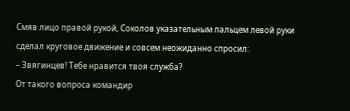Смяв лицо правой рукой, Соколов указательным пальцем левой руки сделал круговое движение и совсем неожиданно спросил:
– Звягинцев! Тебе нравится твоя служба?
От такого вопроса командир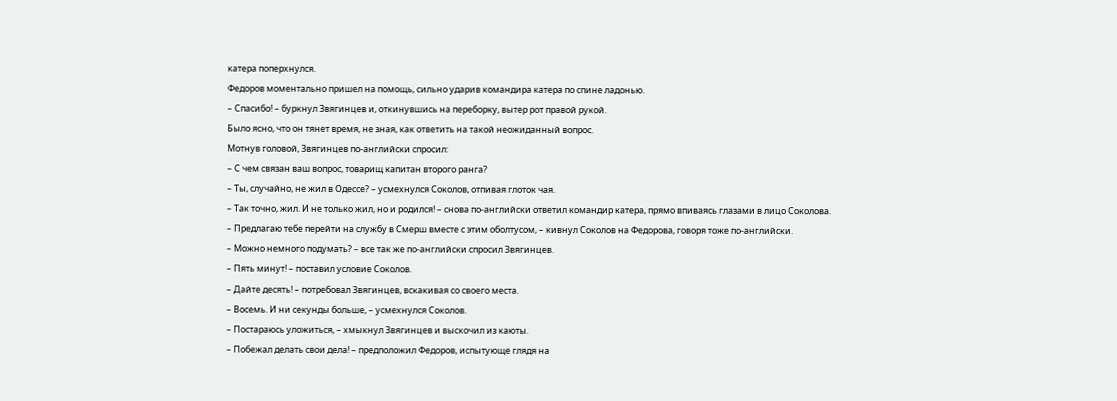катера поперхнулся.
Федоров моментально пришел на помощь, сильно ударив командира катера по спине ладонью.
– Спасибо! – буркнул Звягинцев и, откинувшись на переборку, вытер рот правой рукой.
Было ясно, что он тянет время, не зная, как ответить на такой неожиданный вопрос.
Мотнув головой, Звягинцев по-английски спросил:
– С чем связан ваш вопрос, товарищ капитан второго ранга?
– Ты, случайно, не жил в Одессе? – усмехнулся Соколов, отпивая глоток чая.
– Так точно, жил. И не только жил, но и родился! – снова по-английски ответил командир катера, прямо впиваясь глазами в лицо Соколова.
– Предлагаю тебе перейти на службу в Смерш вместе с этим оболтусом, – кивнул Соколов на Федорова, говоря тоже по-английски.
– Можно немного подумать? – все так же по-английски спросил Звягинцев.
– Пять минут! – поставил условие Соколов.
– Дайте десять! – потребовал Звягинцев, вскакивая со своего места.
– Восемь. И ни секунды больше, – усмехнулся Соколов.
– Постараюсь уложиться, – хмыкнул Звягинцев и выскочил из каюты.
– Побежал делать свои дела! – предположил Федоров, испытующе глядя на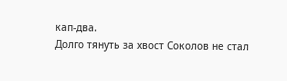кап-два.
Долго тянуть за хвост Соколов не стал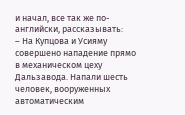и начал, все так же по-английски, рассказывать:
– На Купцова и Усияму совершено нападение прямо в механическом цеху Дальзавода. Напали шесть человек, вооруженных автоматическим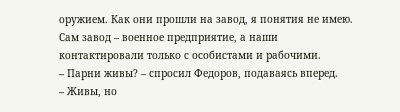оружием. Как они прошли на завод, я понятия не имею. Сам завод – военное предприятие, а наши контактировали только с особистами и рабочими.
– Парни живы? – спросил Федоров, подаваясь вперед.
– Живы, но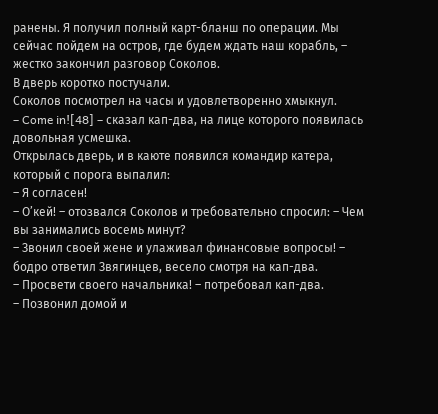ранены. Я получил полный карт-бланш по операции. Мы сейчас пойдем на остров, где будем ждать наш корабль, – жестко закончил разговор Соколов.
В дверь коротко постучали.
Соколов посмотрел на часы и удовлетворенно хмыкнул.
– Come in![48] – сказал кап-два, на лице которого появилась довольная усмешка.
Открылась дверь, и в каюте появился командир катера, который с порога выпалил:
– Я согласен!
– О’кей! – отозвался Соколов и требовательно спросил: – Чем вы занимались восемь минут?
– Звонил своей жене и улаживал финансовые вопросы! – бодро ответил Звягинцев, весело смотря на кап-два.
– Просвети своего начальника! – потребовал кап-два.
– Позвонил домой и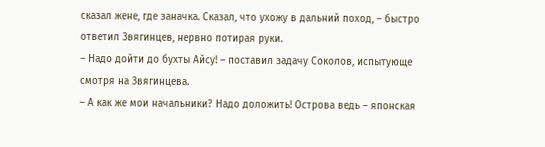сказал жене, где заначка. Сказал, что ухожу в дальний поход, – быстро ответил Звягинцев, нервно потирая руки.
– Надо дойти до бухты Айсу! – поставил задачу Соколов, испытующе смотря на Звягинцева.
– А как же мои начальники? Надо доложить! Острова ведь – японская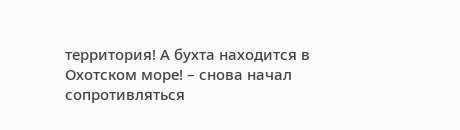территория! А бухта находится в Охотском море! – снова начал сопротивляться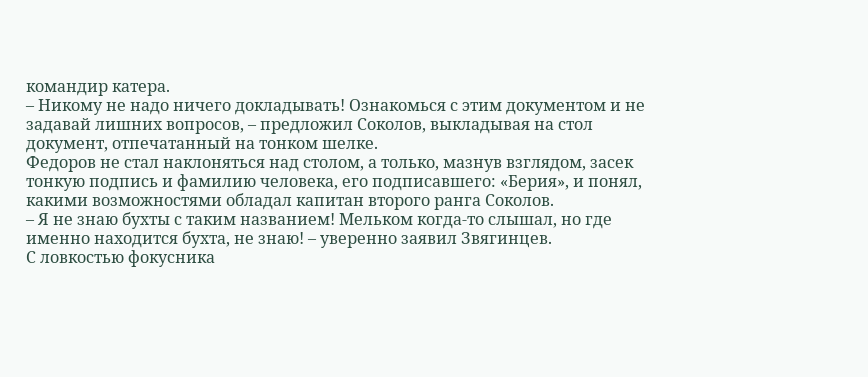командир катера.
– Никому не надо ничего докладывать! Ознакомься с этим документом и не задавай лишних вопросов, – предложил Соколов, выкладывая на стол документ, отпечатанный на тонком шелке.
Федоров не стал наклоняться над столом, а только, мазнув взглядом, засек тонкую подпись и фамилию человека, его подписавшего: «Берия», и понял, какими возможностями обладал капитан второго ранга Соколов.
– Я не знаю бухты с таким названием! Мельком когда-то слышал, но где именно находится бухта, не знаю! – уверенно заявил Звягинцев.
С ловкостью фокусника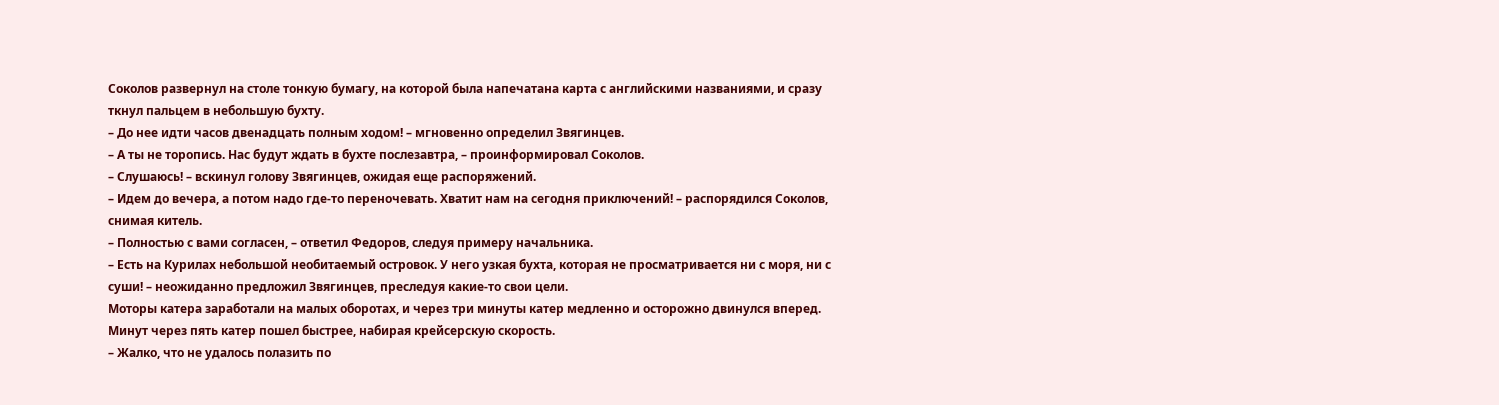Соколов развернул на столе тонкую бумагу, на которой была напечатана карта с английскими названиями, и сразу ткнул пальцем в небольшую бухту.
– До нее идти часов двенадцать полным ходом! – мгновенно определил Звягинцев.
– А ты не торопись. Нас будут ждать в бухте послезавтра, – проинформировал Соколов.
– Слушаюсь! – вскинул голову Звягинцев, ожидая еще распоряжений.
– Идем до вечера, а потом надо где-то переночевать. Хватит нам на сегодня приключений! – распорядился Соколов, снимая китель.
– Полностью с вами согласен, – ответил Федоров, следуя примеру начальника.
– Есть на Курилах небольшой необитаемый островок. У него узкая бухта, которая не просматривается ни с моря, ни с суши! – неожиданно предложил Звягинцев, преследуя какие-то свои цели.
Моторы катера заработали на малых оборотах, и через три минуты катер медленно и осторожно двинулся вперед.
Минут через пять катер пошел быстрее, набирая крейсерскую скорость.
– Жалко, что не удалось полазить по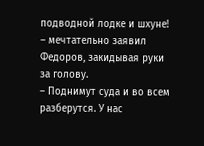подводной лодке и шхуне! – мечтательно заявил Федоров, закидывая руки за голову.
– Поднимут суда и во всем разберутся. У нас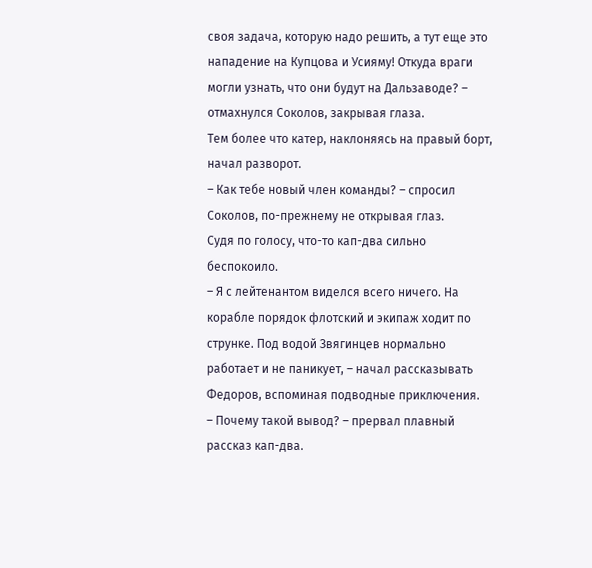своя задача, которую надо решить, а тут еще это нападение на Купцова и Усияму! Откуда враги могли узнать, что они будут на Дальзаводе? – отмахнулся Соколов, закрывая глаза.
Тем более что катер, наклоняясь на правый борт, начал разворот.
– Как тебе новый член команды? – спросил Соколов, по-прежнему не открывая глаз.
Судя по голосу, что-то кап-два сильно беспокоило.
– Я с лейтенантом виделся всего ничего. На корабле порядок флотский и экипаж ходит по струнке. Под водой Звягинцев нормально работает и не паникует, – начал рассказывать Федоров, вспоминая подводные приключения.
– Почему такой вывод? – прервал плавный рассказ кап-два.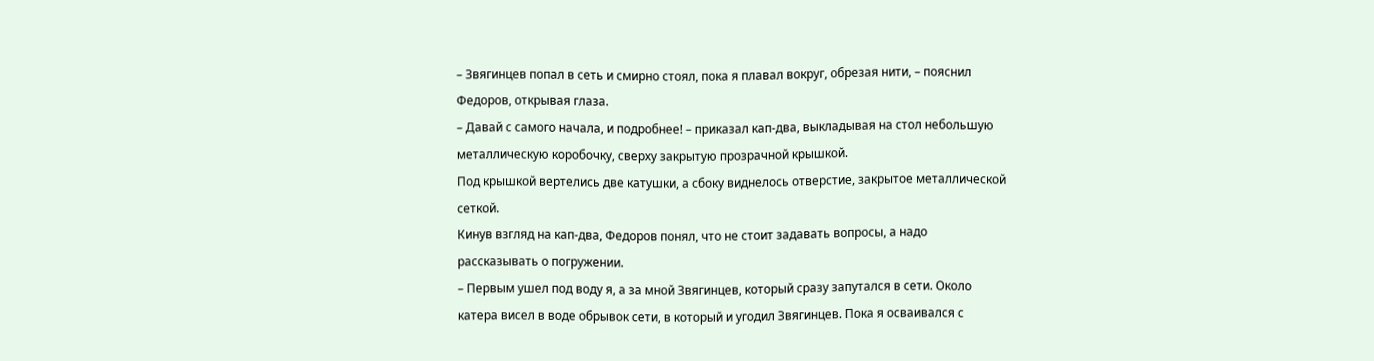– Звягинцев попал в сеть и смирно стоял, пока я плавал вокруг, обрезая нити, – пояснил Федоров, открывая глаза.
– Давай с самого начала, и подробнее! – приказал кап-два, выкладывая на стол небольшую металлическую коробочку, сверху закрытую прозрачной крышкой.
Под крышкой вертелись две катушки, а сбоку виднелось отверстие, закрытое металлической сеткой.
Кинув взгляд на кап-два, Федоров понял, что не стоит задавать вопросы, а надо рассказывать о погружении.
– Первым ушел под воду я, а за мной Звягинцев, который сразу запутался в сети. Около катера висел в воде обрывок сети, в который и угодил Звягинцев. Пока я осваивался с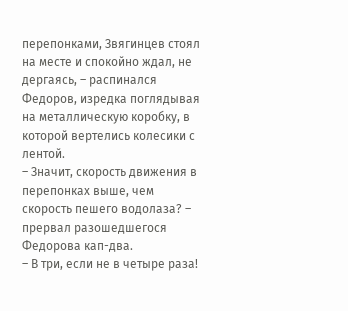перепонками, Звягинцев стоял на месте и спокойно ждал, не дергаясь, – распинался Федоров, изредка поглядывая на металлическую коробку, в которой вертелись колесики с лентой.
– Значит, скорость движения в перепонках выше, чем скорость пешего водолаза? – прервал разошедшегося Федорова кап-два.
– В три, если не в четыре раза!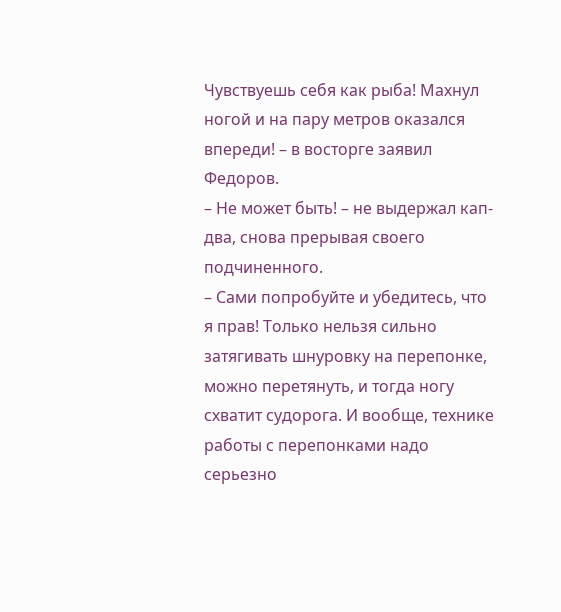Чувствуешь себя как рыба! Махнул ногой и на пару метров оказался впереди! – в восторге заявил Федоров.
– Не может быть! – не выдержал кап-два, снова прерывая своего подчиненного.
– Сами попробуйте и убедитесь, что я прав! Только нельзя сильно затягивать шнуровку на перепонке, можно перетянуть, и тогда ногу схватит судорога. И вообще, технике работы с перепонками надо серьезно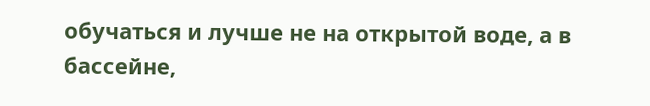обучаться и лучше не на открытой воде, а в бассейне,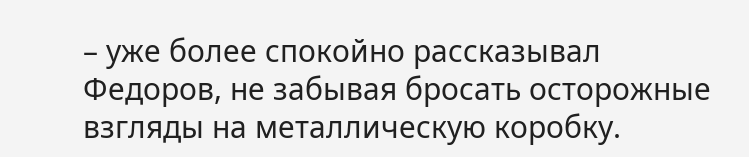– уже более спокойно рассказывал Федоров, не забывая бросать осторожные взгляды на металлическую коробку.